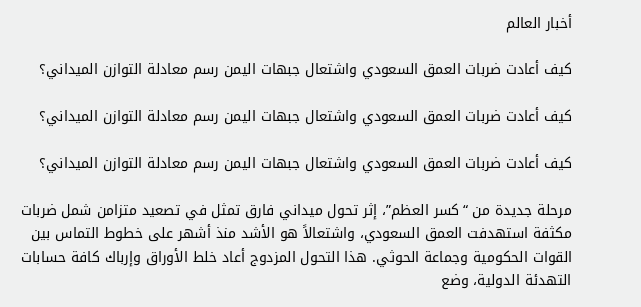أخبار العالم

كيف أعادت ضربات العمق السعودي واشتعال جبهات اليمن رسم معادلة التوازن الميداني؟

كيف أعادت ضربات العمق السعودي واشتعال جبهات اليمن رسم معادلة التوازن الميداني؟

كيف أعادت ضربات العمق السعودي واشتعال جبهات اليمن رسم معادلة التوازن الميداني؟

مرحلة جديدة من “كسر العظم”، إثر تحول ميداني فارق تمثل في تصعيد متزامن شمل ضربات مكثفة استهدفت العمق السعودي، واشتعالاً هو الأشد منذ أشهر على خطوط التماس بين القوات الحكومية وجماعة الحوثي. هذا التحول المزدوج أعاد خلط الأوراق وإرباك كافة حسابات التهدئة الدولية، وضع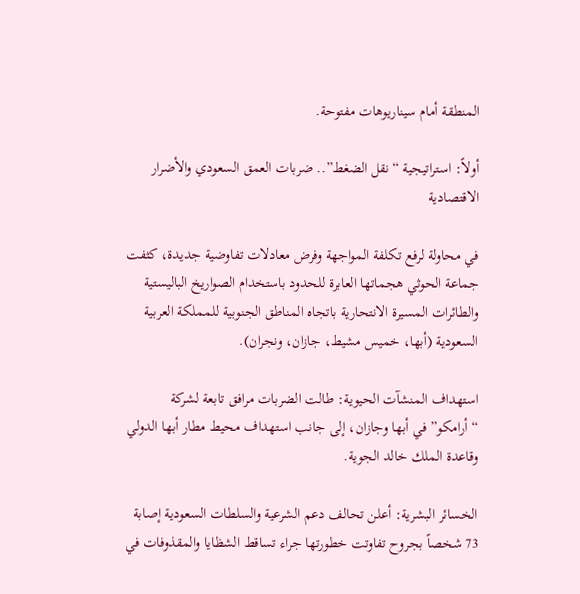المنطقة أمام سيناريوهات مفتوحة.

أولاً: استراتيجية “نقل الضغط”.. ضربات العمق السعودي والأضرار الاقتصادية

في محاولة لرفع تكلفة المواجهة وفرض معادلات تفاوضية جديدة، كثفت جماعة الحوثي هجماتها العابرة للحدود باستخدام الصواريخ الباليستية والطائرات المسيرة الانتحارية باتجاه المناطق الجنوبية للمملكة العربية السعودية (أبها، خميس مشيط، جازان، ونجران).

استهداف المنشآت الحيوية: طالت الضربات مرافق تابعة لشركة “أرامكو” في أبها وجازان، إلى جانب استهداف محيط مطار أبها الدولي وقاعدة الملك خالد الجوية.

الخسائر البشرية: أعلن تحالف دعم الشرعية والسلطات السعودية إصابة 73 شخصاً بجروح تفاوتت خطورتها جراء تساقط الشظايا والمقذوفات في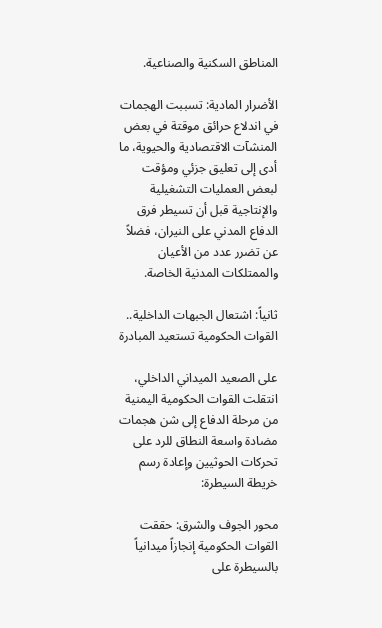المناطق السكنية والصناعية.

الأضرار المادية: تسببت الهجمات في اندلاع حرائق موقتة في بعض المنشآت الاقتصادية والحيوية، ما أدى إلى تعليق جزئي ومؤقت لبعض العمليات التشغيلية والإنتاجية قبل أن تسيطر فرق الدفاع المدني على النيران، فضلاً عن تضرر عدد من الأعيان والممتلكات المدنية الخاصة.

ثانياً: اشتعال الجبهات الداخلية.. القوات الحكومية تستعيد المبادرة

على الصعيد الميداني الداخلي، انتقلت القوات الحكومية اليمنية من مرحلة الدفاع إلى شن هجمات مضادة واسعة النطاق للرد على تحركات الحوثيين وإعادة رسم خريطة السيطرة:

محور الجوف والشرق: حققت القوات الحكومية إنجازاً ميدانياً بالسيطرة على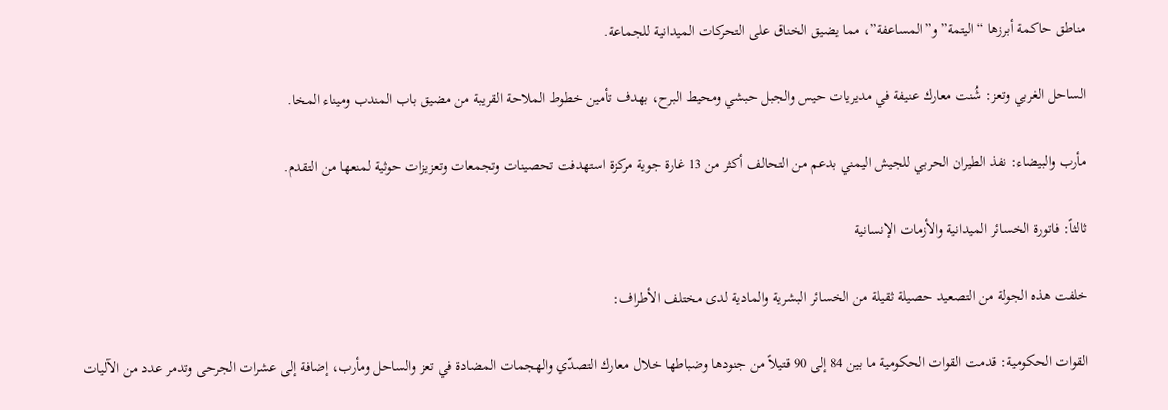مناطق حاكمة أبرزها “اليتمة” و”المساعفة”، مما يضيق الخناق على التحركات الميدانية للجماعة.

الساحل الغربي وتعز: شُنت معارك عنيفة في مديريات حيس والجبل حبشي ومحيط البرح، بهدف تأمين خطوط الملاحة القريبة من مضيق باب المندب وميناء المخا.

مأرب والبيضاء: نفذ الطيران الحربي للجيش اليمني بدعم من التحالف أكثر من 13 غارة جوية مركزة استهدفت تحصينات وتجمعات وتعزيزات حوثية لمنعها من التقدم.

ثالثاً: فاتورة الخسائر الميدانية والأزمات الإنسانية

خلفت هذه الجولة من التصعيد حصيلة ثقيلة من الخسائر البشرية والمادية لدى مختلف الأطراف:

القوات الحكومية: قدمت القوات الحكومية ما بين 84 إلى 90 قتيلاً من جنودها وضباطها خلال معارك التصدّي والهجمات المضادة في تعز والساحل ومأرب، إضافة إلى عشرات الجرحى وتدمر عدد من الآليات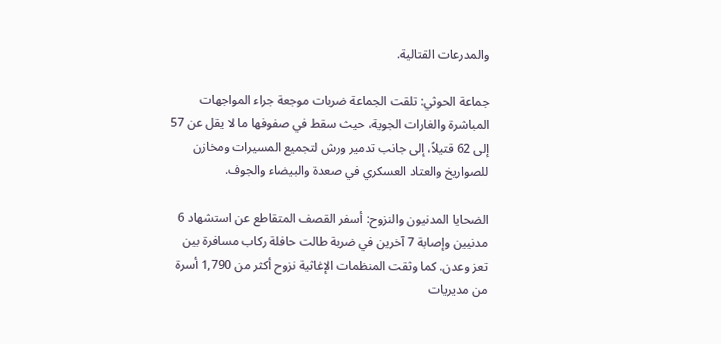والمدرعات القتالية.

جماعة الحوثي: تلقت الجماعة ضربات موجعة جراء المواجهات المباشرة والغارات الجوية، حيث سقط في صفوفها ما لا يقل عن 57 إلى 62 قتيلاً، إلى جانب تدمير ورش لتجميع المسيرات ومخازن للصواريخ والعتاد العسكري في صعدة والبيضاء والجوف.

الضحايا المدنيون والنزوح: أسفر القصف المتقاطع عن استشهاد 6 مدنيين وإصابة 7 آخرين في ضربة طالت حافلة ركاب مسافرة بين تعز وعدن. كما وثقت المنظمات الإغاثية نزوح أكثر من 1,790 أسرة من مديريات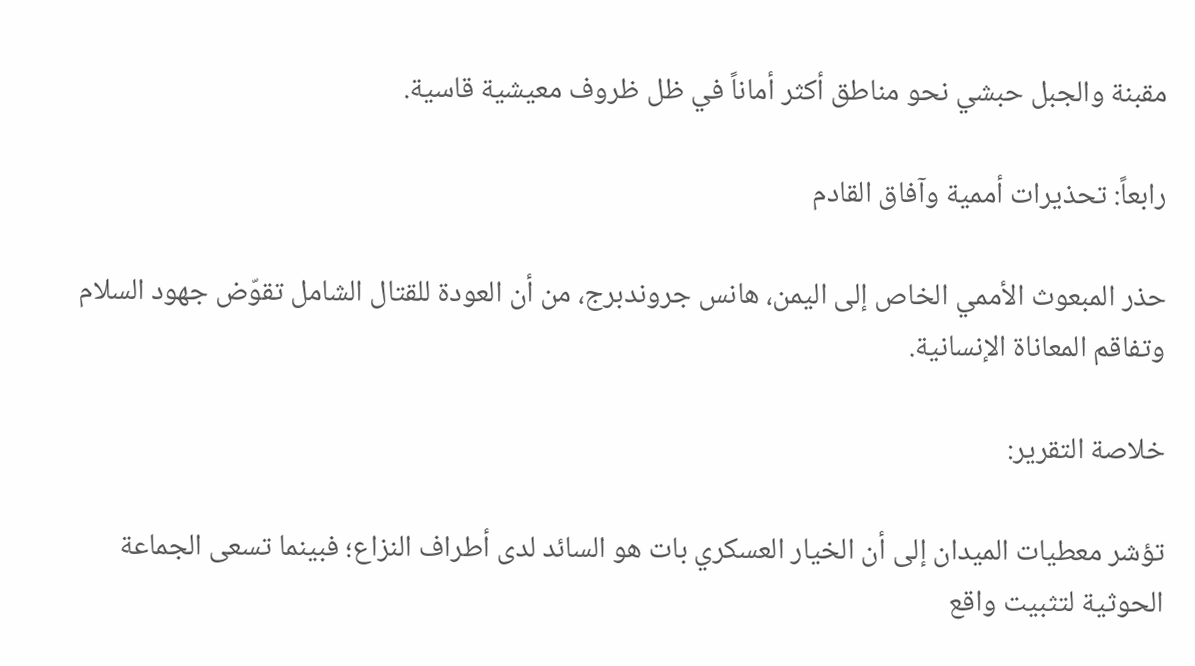مقبنة والجبل حبشي نحو مناطق أكثر أماناً في ظل ظروف معيشية قاسية.

رابعاً: تحذيرات أممية وآفاق القادم

حذر المبعوث الأممي الخاص إلى اليمن، هانس جروندبرج، من أن العودة للقتال الشامل تقوّض جهود السلام وتفاقم المعاناة الإنسانية.

خلاصة التقرير:

تؤشر معطيات الميدان إلى أن الخيار العسكري بات هو السائد لدى أطراف النزاع؛ فبينما تسعى الجماعة الحوثية لتثبيت واقع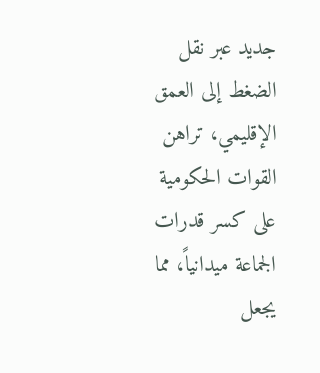جديد عبر نقل الضغط إلى العمق الإقليمي، تراهن القوات الحكومية على كسر قدرات الجماعة ميدانياً، مما يجعل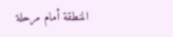المنطقة أمام مرحلة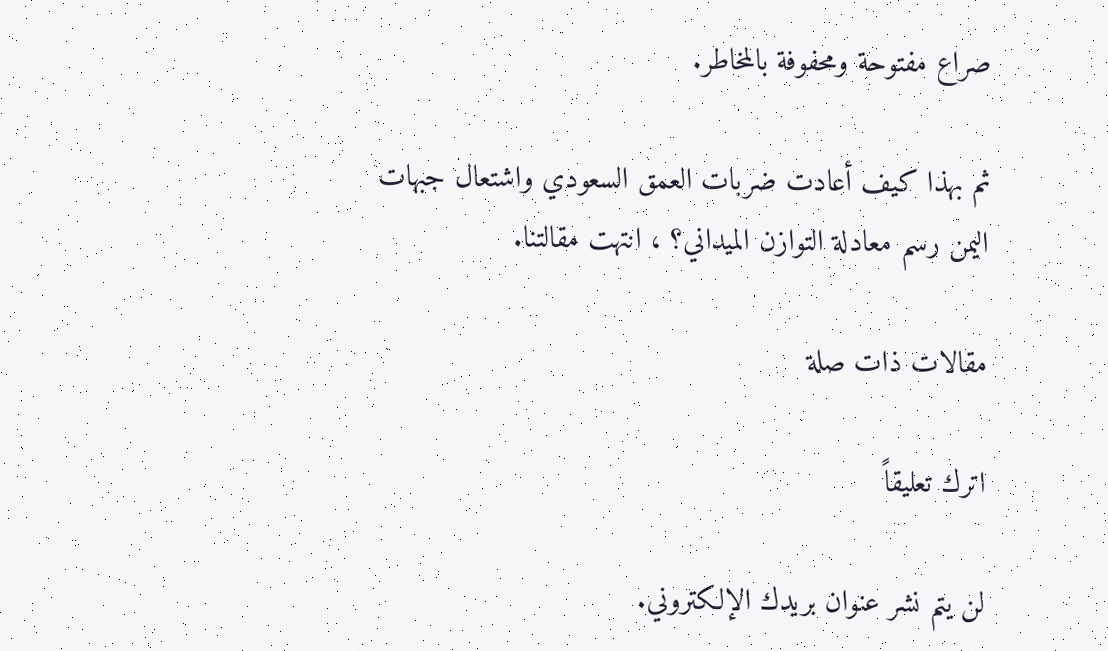صراع مفتوحة ومحفوفة بالمخاطر.

ثم بهذا كيف أعادت ضربات العمق السعودي واشتعال جبهات اليمن رسم معادلة التوازن الميداني؟ ، انتهت مقالتنا.

مقالات ذات صلة

اترك تعليقاً

لن يتم نشر عنوان بريدك الإلكتروني.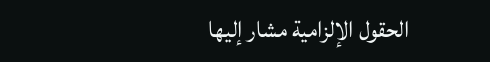الحقول الإلزامية مشار إليها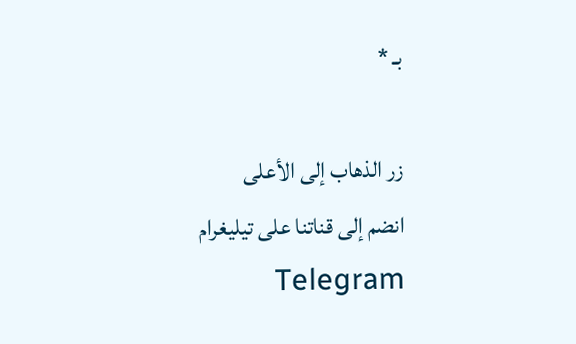بـ *

زر الذهاب إلى الأعلى
انضم إلى قناتنا على تيليغرام Telegram